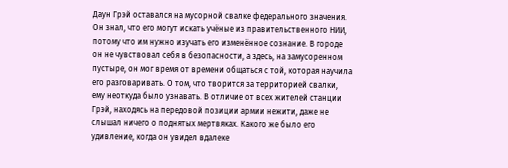Даун Грэй оставался на мусорной свалке федерального значения. Он знал, что его могут искать учёные из правительственного НИИ, потому что им нужно изучать его изменённое сознание. В городе он не чувствовал себя в безопасности, а здесь, на замусоренном пустыре, он мог время от времени общаться с той, которая научила его разговаривать. О том, что творится за территорией свалки, ему неоткуда было узнавать. В отличие от всех жителей станции Грэй, находясь на передовой позиции армии нежити, даже не слышал ничего о поднятых мертвяках. Какого же было его удивление, когда он увидел вдалеке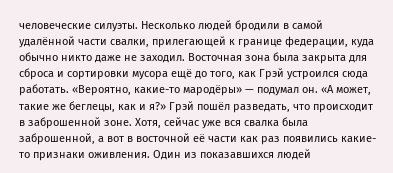человеческие силуэты. Несколько людей бродили в самой удалённой части свалки, прилегающей к границе федерации, куда обычно никто даже не заходил. Восточная зона была закрыта для сброса и сортировки мусора ещё до того, как Грэй устроился сюда работать. «Вероятно, какие-то мародёры» — подумал он. «А может, такие же беглецы, как и я?» Грэй пошёл разведать, что происходит в заброшенной зоне. Хотя, сейчас уже вся свалка была заброшенной, а вот в восточной её части как раз появились какие-то признаки оживления. Один из показавшихся людей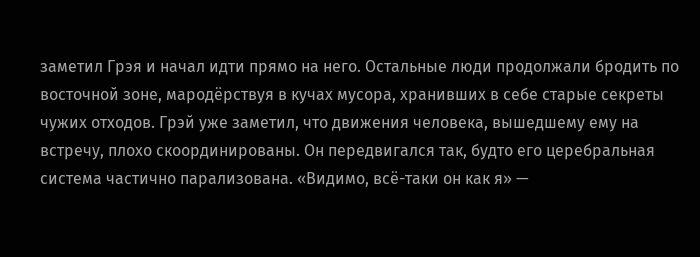заметил Грэя и начал идти прямо на него. Остальные люди продолжали бродить по восточной зоне, мародёрствуя в кучах мусора, хранивших в себе старые секреты чужих отходов. Грэй уже заметил, что движения человека, вышедшему ему на встречу, плохо скоординированы. Он передвигался так, будто его церебральная система частично парализована. «Видимо, всё-таки он как я» —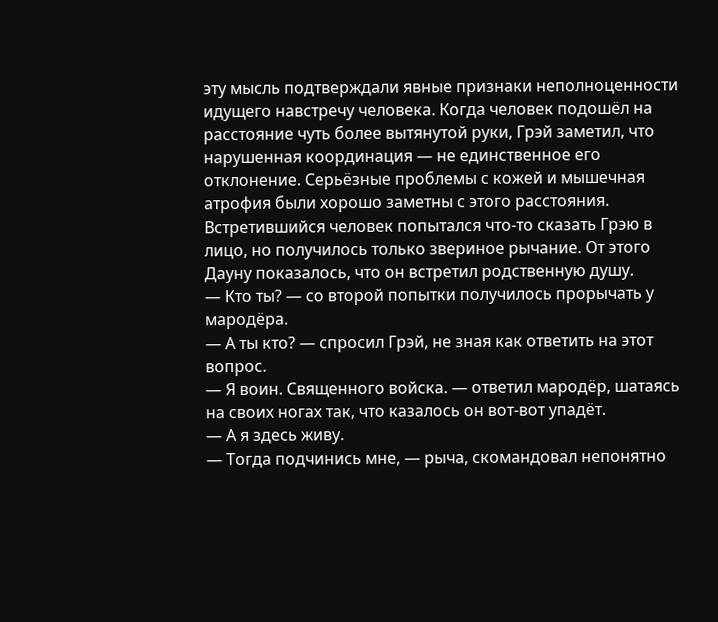эту мысль подтверждали явные признаки неполноценности идущего навстречу человека. Когда человек подошёл на расстояние чуть более вытянутой руки, Грэй заметил, что нарушенная координация — не единственное его отклонение. Серьёзные проблемы с кожей и мышечная атрофия были хорошо заметны с этого расстояния. Встретившийся человек попытался что-то сказать Грэю в лицо, но получилось только звериное рычание. От этого Дауну показалось, что он встретил родственную душу.
— Кто ты? — со второй попытки получилось прорычать у мародёра.
— А ты кто? — спросил Грэй, не зная как ответить на этот вопрос.
— Я воин. Священного войска. — ответил мародёр, шатаясь на своих ногах так, что казалось он вот-вот упадёт.
— А я здесь живу.
— Тогда подчинись мне, — рыча, скомандовал непонятно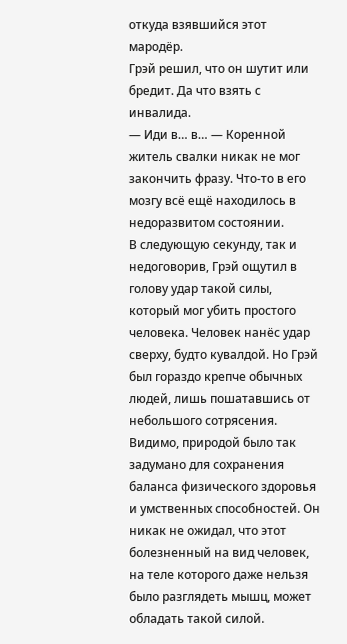откуда взявшийся этот мародёр.
Грэй решил, что он шутит или бредит. Да что взять с инвалида.
— Иди в… в… — Коренной житель свалки никак не мог закончить фразу. Что-то в его мозгу всё ещё находилось в недоразвитом состоянии.
В следующую секунду, так и недоговорив, Грэй ощутил в голову удар такой силы, который мог убить простого человека. Человек нанёс удар сверху, будто кувалдой. Но Грэй был гораздо крепче обычных людей, лишь пошатавшись от небольшого сотрясения. Видимо, природой было так задумано для сохранения баланса физического здоровья и умственных способностей. Он никак не ожидал, что этот болезненный на вид человек, на теле которого даже нельзя было разглядеть мышц, может обладать такой силой.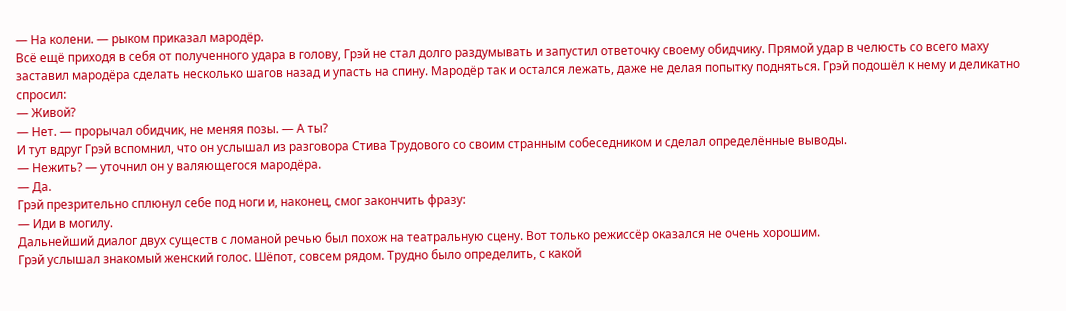— На колени. — рыком приказал мародёр.
Всё ещё приходя в себя от полученного удара в голову, Грэй не стал долго раздумывать и запустил ответочку своему обидчику. Прямой удар в челюсть со всего маху заставил мародёра сделать несколько шагов назад и упасть на спину. Мародёр так и остался лежать, даже не делая попытку подняться. Грэй подошёл к нему и деликатно спросил:
— Живой?
— Нет. — прорычал обидчик, не меняя позы. — А ты?
И тут вдруг Грэй вспомнил, что он услышал из разговора Стива Трудового со своим странным собеседником и сделал определённые выводы.
— Нежить? — уточнил он у валяющегося мародёра.
— Да.
Грэй презрительно сплюнул себе под ноги и, наконец, смог закончить фразу:
— Иди в могилу.
Дальнейший диалог двух существ с ломаной речью был похож на театральную сцену. Вот только режиссёр оказался не очень хорошим.
Грэй услышал знакомый женский голос. Шёпот, совсем рядом. Трудно было определить, с какой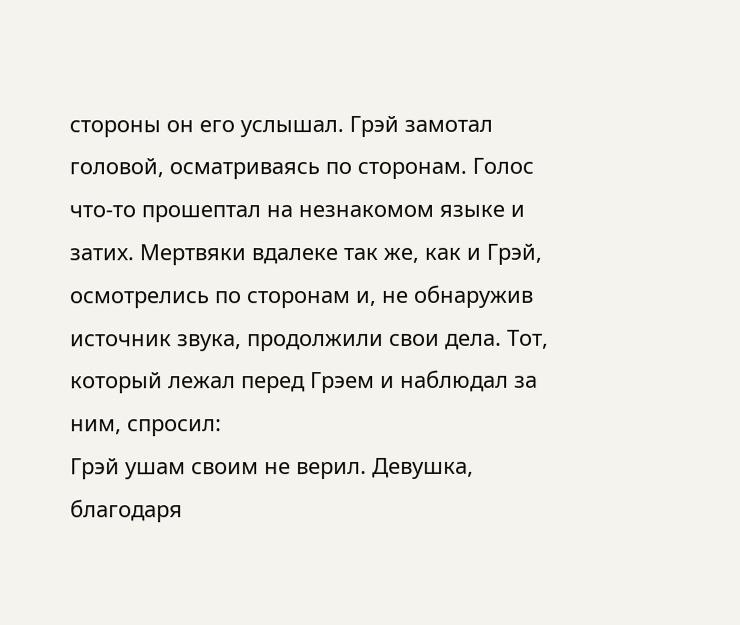стороны он его услышал. Грэй замотал головой, осматриваясь по сторонам. Голос что-то прошептал на незнакомом языке и затих. Мертвяки вдалеке так же, как и Грэй, осмотрелись по сторонам и, не обнаружив источник звука, продолжили свои дела. Тот, который лежал перед Грэем и наблюдал за ним, спросил:
Грэй ушам своим не верил. Девушка, благодаря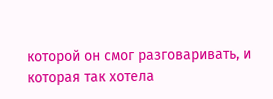которой он смог разговаривать, и которая так хотела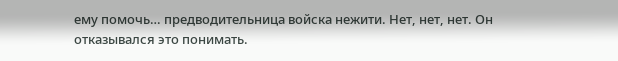ему помочь… предводительница войска нежити. Нет, нет, нет. Он отказывался это понимать.